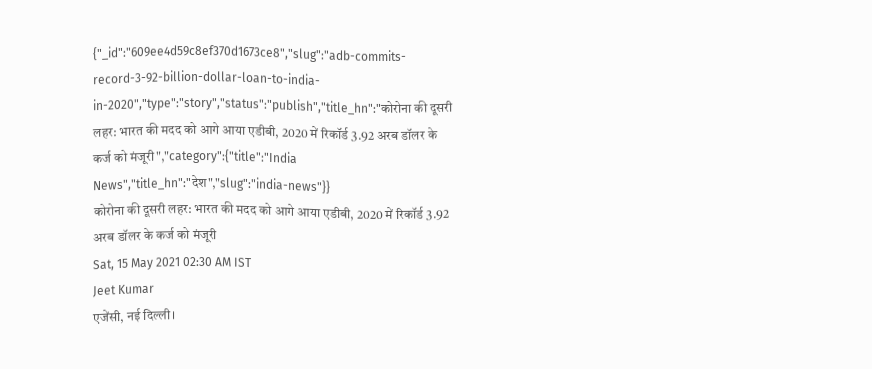{"_id":"609ee4d59c8ef370d1673ce8","slug":"adb-commits-record-3-92-billion-dollar-loan-to-india-in-2020","type":"story","status":"publish","title_hn":"कोरोना की दूसरी लहर: भारत की मदद को आगे आया एडीबी, 2020 में रिकॉर्ड 3.92 अरब डॉलर के कर्ज को मंजूरी","category":{"title":"India News","title_hn":"देश","slug":"india-news"}}
कोरोना की दूसरी लहर: भारत की मदद को आगे आया एडीबी, 2020 में रिकॉर्ड 3.92 अरब डॉलर के कर्ज को मंजूरी
Sat, 15 May 2021 02:30 AM IST
Jeet Kumar
एजेंसी, नई दिल्ली।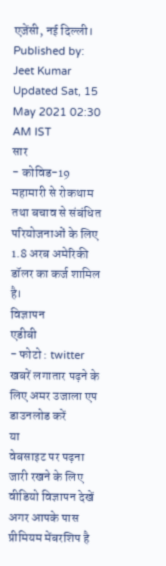एजेंसी, नई दिल्ली।
Published by: Jeet Kumar
Updated Sat, 15 May 2021 02:30 AM IST
सार
- कोविड-19 महामारी से रोकथाम तथा बचाव से संबंधित परियोजनाओं के लिए 1.8 अरब अमेरिकी डॉलर का कर्ज शामिल है।
विज्ञापन
एडीबी
- फोटो : twitter
खबरें लगातार पढ़ने के लिए अमर उजाला एप डाउनलोड करें
या
वेबसाइट पर पढ़ना जारी रखने के लिए वीडियो विज्ञापन देखें
अगर आपके पास प्रीमियम मेंबरशिप है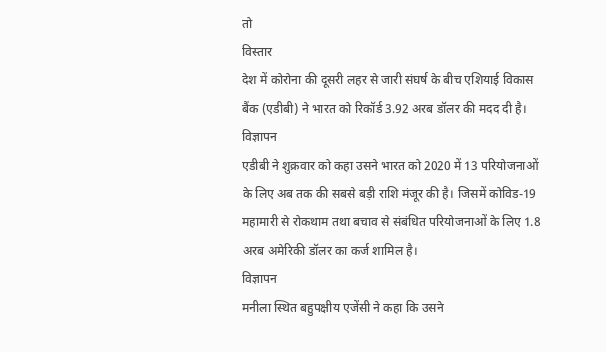तो
विस्तार
देश में कोरोना की दूसरी लहर से जारी संघर्ष के बीच एशियाई विकास बैंक (एडीबी) ने भारत को रिकॉर्ड 3.92 अरब डॉलर की मदद दी है।
विज्ञापन
एडीबी ने शुक्रवार को कहा उसने भारत को 2020 में 13 परियोजनाओं के लिए अब तक की सबसे बड़ी राशि मंजूर की है। जिसमें कोविड-19 महामारी से रोकथाम तथा बचाव से संबंधित परियोजनाओं के लिए 1.8 अरब अमेरिकी डॉलर का कर्ज शामिल है।
विज्ञापन
मनीला स्थित बहुपक्षीय एजेंसी ने कहा कि उसने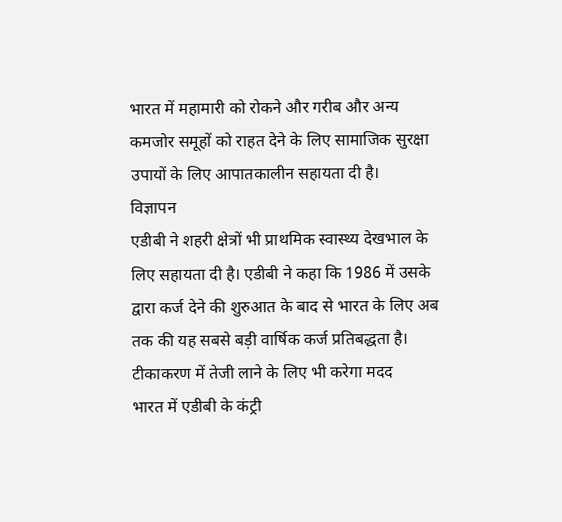भारत में महामारी को रोकने और गरीब और अन्य कमजोर समूहों को राहत देने के लिए सामाजिक सुरक्षा उपायों के लिए आपातकालीन सहायता दी है।
विज्ञापन
एडीबी ने शहरी क्षेत्रों भी प्राथमिक स्वास्थ्य देखभाल के लिए सहायता दी है। एडीबी ने कहा कि 1986 में उसके द्वारा कर्ज देने की शुरुआत के बाद से भारत के लिए अब तक की यह सबसे बड़ी वार्षिक कर्ज प्रतिबद्धता है।
टीकाकरण में तेजी लाने के लिए भी करेगा मदद
भारत में एडीबी के कंट्री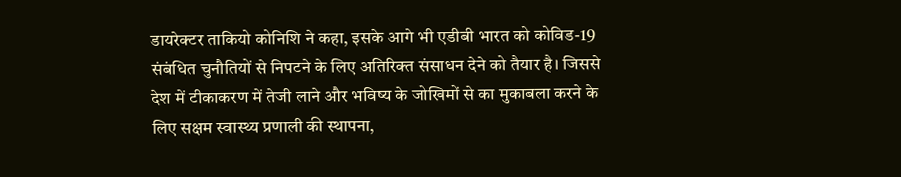डायरेक्टर ताकियो कोनिशि ने कहा, इसके आगे भी एडीबी भारत को कोविड-19 संबंधित चुनौतियों से निपटने के लिए अतिरिक्त संसाधन देने को तैयार है। जिससे देश में टीकाकरण में तेजी लाने और भविष्य के जोखिमों से का मुकाबला करने के लिए सक्षम स्वास्थ्य प्रणाली की स्थापना,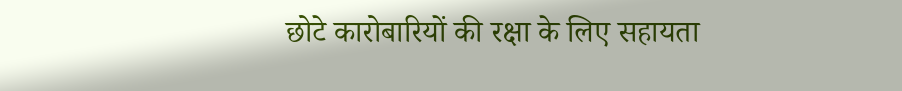छोटे कारोबारियों की रक्षा के लिए सहायता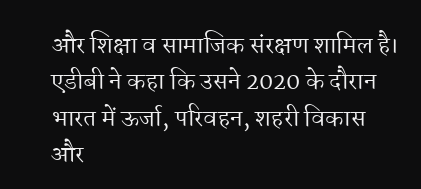और शिक्षा व सामाजिक संरक्षण शामिल है।
एडीबी ने कहा कि उसने 2020 के दौरान भारत में ऊर्जा, परिवहन, शहरी विकास और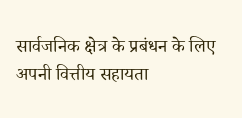सार्वजनिक क्षेत्र के प्रबंधन के लिए अपनी वित्तीय सहायता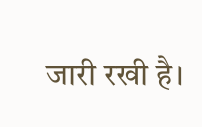जारी रखी है।